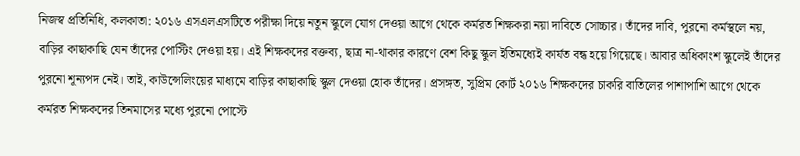নিজস্ব প্রতিনিধি, কলকাতা: ২০১৬ এসএলএসটিতে পরীক্ষা দিয়ে নতুন স্কুলে যোগ দেওয়া আগে থেকে কর্মরত শিক্ষকরা নয়া দাবিতে সোচ্চার। তাঁদের দাবি, পুরনো কর্মস্থলে নয়, বাড়ির কাছাকাছি যেন তাঁদের পোস্টিং দেওয়া হয়। এই শিক্ষকদের বক্তব্য, ছাত্র না-থাকার কারণে বেশ কিছু স্কুল ইতিমধ্যেই কার্যত বন্ধ হয়ে গিয়েছে। আবার অধিকাংশ স্কুলেই তাঁদের পুরনো শূন্যপদ নেই। তাই, কাউন্সেলিংয়ের মাধ্যমে বাড়ির কাছাকাছি স্কুল দেওয়া হোক তাঁদের। প্রসঙ্গত, সুপ্রিম কোর্ট ২০১৬ শিক্ষকদের চাকরি বাতিলের পাশাপাশি আগে থেকে কর্মরত শিক্ষকদের তিনমাসের মধ্যে পুরনো পোস্টে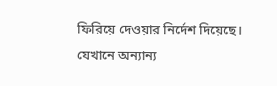ফিরিয়ে দেওয়ার নির্দেশ দিয়েছে।
যেখানে অন্যান্য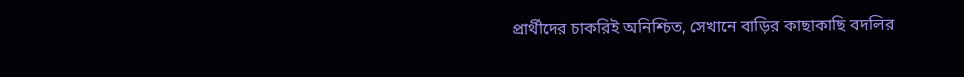প্রার্থীদের চাকরিই অনিশ্চিত, সেখানে বাড়ির কাছাকাছি বদলির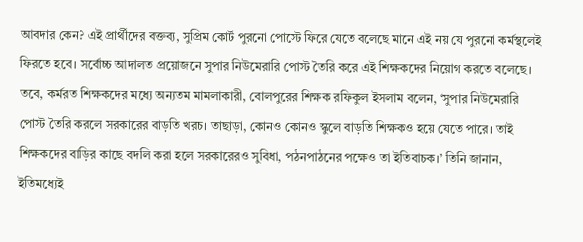আবদার কেন? এই প্রার্থীদের বক্তব্য, সুপ্রিম কোর্ট পুরনো পোস্টে ফিরে যেতে বলেছে মানে এই নয় যে পুরনো কর্মস্থলেই ফিরতে হবে। সর্বোচ্চ আদালত প্রয়োজনে সুপার নিউমেরারি পোস্ট তৈরি করে এই শিক্ষকদের নিয়োগ করতে বলেছে। তবে, কর্মরত শিক্ষকদের মধ্যে অন্যতম মামলাকারী, বোলপুরের শিক্ষক রফিকুল ইসলাম বলেন, ‘সুপার নিউমেরারি পোস্ট তৈরি করলে সরকারের বাড়তি খরচ। তাছাড়া, কোনও কোনও স্কুলে বাড়তি শিক্ষকও হয়ে যেতে পারে। তাই শিক্ষকদের বাড়ির কাছে বদলি করা হলে সরকারেরও সুবিধা, পঠনপাঠনের পক্ষেও তা ইতিবাচক।’ তিনি জানান, ইতিমধ্যেই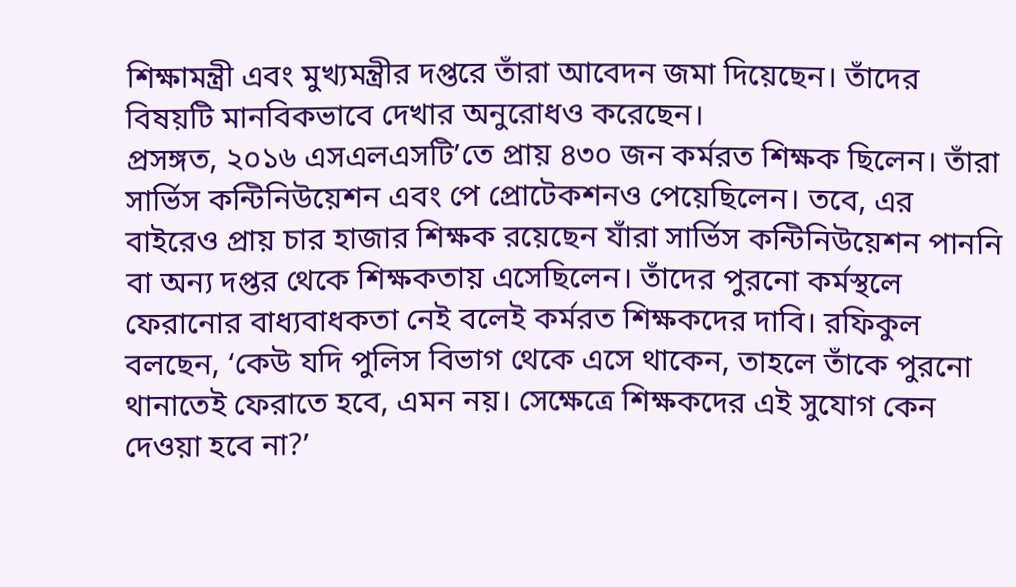শিক্ষামন্ত্রী এবং মুখ্যমন্ত্রীর দপ্তরে তাঁরা আবেদন জমা দিয়েছেন। তাঁদের বিষয়টি মানবিকভাবে দেখার অনুরোধও করেছেন।
প্রসঙ্গত, ২০১৬ এসএলএসটি’তে প্রায় ৪৩০ জন কর্মরত শিক্ষক ছিলেন। তাঁরা সার্ভিস কন্টিনিউয়েশন এবং পে প্রোটেকশনও পেয়েছিলেন। তবে, এর বাইরেও প্রায় চার হাজার শিক্ষক রয়েছেন যাঁরা সার্ভিস কন্টিনিউয়েশন পাননি বা অন্য দপ্তর থেকে শিক্ষকতায় এসেছিলেন। তাঁদের পুরনো কর্মস্থলে ফেরানোর বাধ্যবাধকতা নেই বলেই কর্মরত শিক্ষকদের দাবি। রফিকুল বলছেন, ‘কেউ যদি পুলিস বিভাগ থেকে এসে থাকেন, তাহলে তাঁকে পুরনো থানাতেই ফেরাতে হবে, এমন নয়। সেক্ষেত্রে শিক্ষকদের এই সুযোগ কেন দেওয়া হবে না?’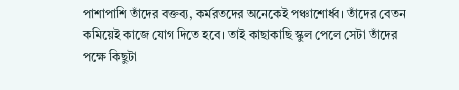পাশাপাশি তাঁদের বক্তব্য, কর্মরতদের অনেকেই পঞ্চাশোর্ধ্ব। তাঁদের বেতন কমিয়েই কাজে যোগ দিতে হবে। তাই কাছাকাছি স্কুল পেলে সেটা তাঁদের পক্ষে কিছুটা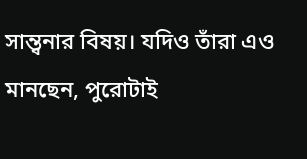সান্ত্বনার বিষয়। যদিও তাঁরা এও মানছেন, পুরোটাই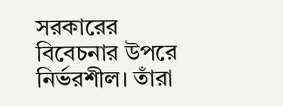সরকারের বিবেচনার উপরে নির্ভরশীল। তাঁরা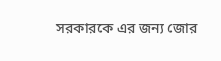সরকারকে এর জন্য জোর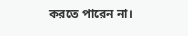করতে পারেন না।